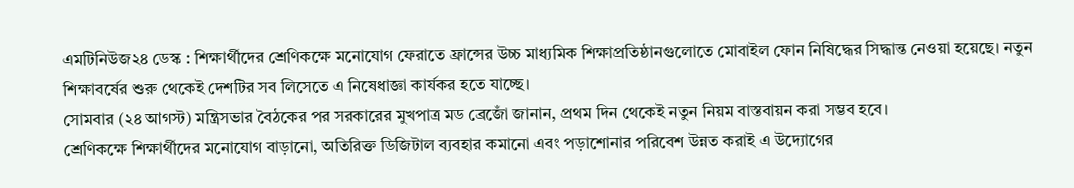এমটিনিউজ২৪ ডেস্ক : শিক্ষার্থীদের শ্রেণিকক্ষে মনোযোগ ফেরাতে ফ্রান্সের উচ্চ মাধ্যমিক শিক্ষাপ্রতিষ্ঠানগুলোতে মোবাইল ফোন নিষিদ্ধের সিদ্ধান্ত নেওয়া হয়েছে। নতুন শিক্ষাবর্ষের শুরু থেকেই দেশটির সব লিসেতে এ নিষেধাজ্ঞা কার্যকর হতে যাচ্ছে।
সোমবার (২৪ আগস্ট) মন্ত্রিসভার বৈঠকের পর সরকারের মুখপাত্র মড ব্রেজোঁ জানান, প্রথম দিন থেকেই নতুন নিয়ম বাস্তবায়ন করা সম্ভব হবে।
শ্রেণিকক্ষে শিক্ষার্থীদের মনোযোগ বাড়ানো, অতিরিক্ত ডিজিটাল ব্যবহার কমানো এবং পড়াশোনার পরিবেশ উন্নত করাই এ উদ্যোগের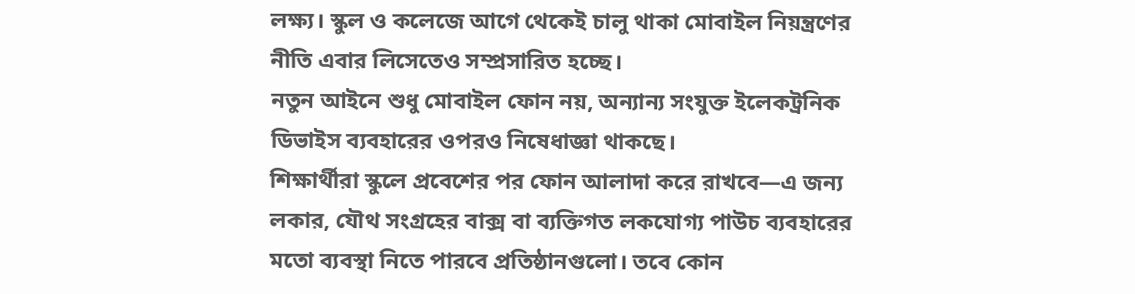লক্ষ্য। স্কুল ও কলেজে আগে থেকেই চালু থাকা মোবাইল নিয়ন্ত্রণের নীতি এবার লিসেতেও সম্প্রসারিত হচ্ছে।
নতুন আইনে শুধু মোবাইল ফোন নয়, অন্যান্য সংযুক্ত ইলেকট্রনিক ডিভাইস ব্যবহারের ওপরও নিষেধাজ্ঞা থাকছে।
শিক্ষার্থীরা স্কুলে প্রবেশের পর ফোন আলাদা করে রাখবে—এ জন্য লকার, যৌথ সংগ্রহের বাক্স বা ব্যক্তিগত লকযোগ্য পাউচ ব্যবহারের মতো ব্যবস্থা নিতে পারবে প্রতিষ্ঠানগুলো। তবে কোন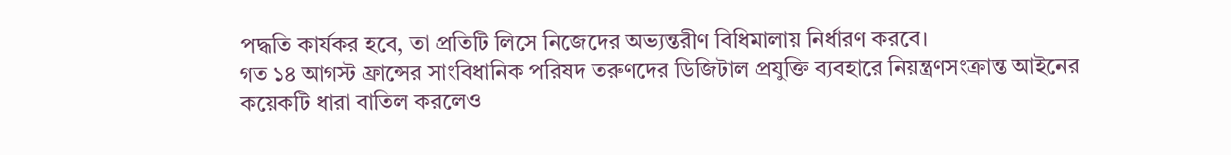পদ্ধতি কার্যকর হবে, তা প্রতিটি লিসে নিজেদের অভ্যন্তরীণ বিধিমালায় নির্ধারণ করবে।
গত ১৪ আগস্ট ফ্রান্সের সাংবিধানিক পরিষদ তরুণদের ডিজিটাল প্রযুক্তি ব্যবহারে নিয়ন্ত্রণসংক্রান্ত আইনের কয়েকটি ধারা বাতিল করলেও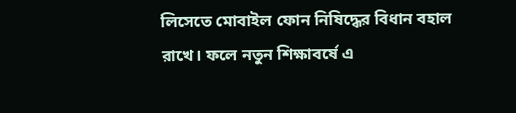লিসেতে মোবাইল ফোন নিষিদ্ধের বিধান বহাল রাখে। ফলে নতুন শিক্ষাবর্ষে এ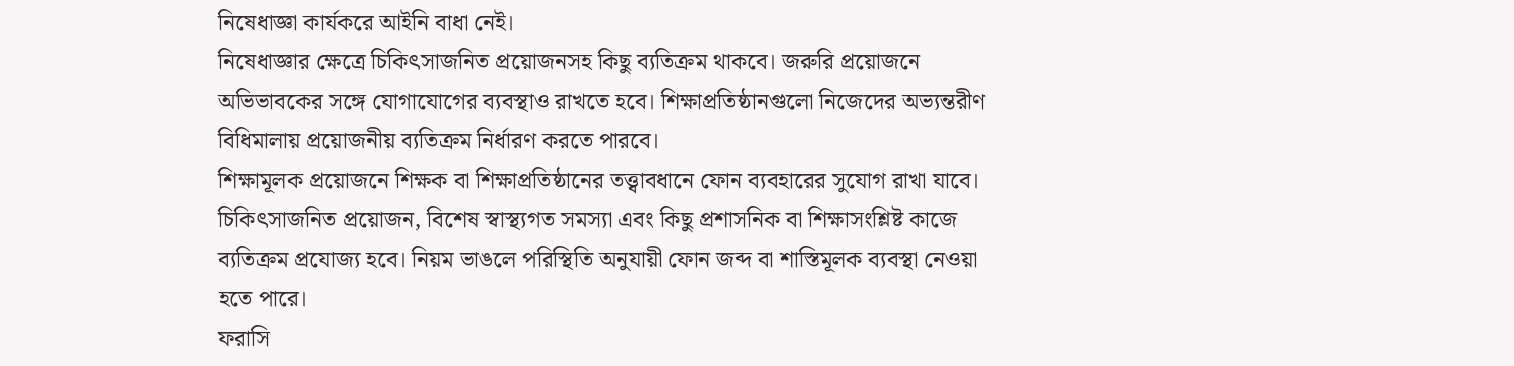নিষেধাজ্ঞা কার্যকরে আইনি বাধা নেই।
নিষেধাজ্ঞার ক্ষেত্রে চিকিৎসাজনিত প্রয়োজনসহ কিছু ব্যতিক্রম থাকবে। জরুরি প্রয়োজনে অভিভাবকের সঙ্গে যোগাযোগের ব্যবস্থাও রাখতে হবে। শিক্ষাপ্রতিষ্ঠানগুলো নিজেদের অভ্যন্তরীণ বিধিমালায় প্রয়োজনীয় ব্যতিক্রম নির্ধারণ করতে পারবে।
শিক্ষামূলক প্রয়োজনে শিক্ষক বা শিক্ষাপ্রতিষ্ঠানের তত্ত্বাবধানে ফোন ব্যবহারের সুযোগ রাখা যাবে। চিকিৎসাজনিত প্রয়োজন, বিশেষ স্বাস্থ্যগত সমস্যা এবং কিছু প্রশাসনিক বা শিক্ষাসংশ্লিষ্ট কাজে ব্যতিক্রম প্রযোজ্য হবে। নিয়ম ভাঙলে পরিস্থিতি অনুযায়ী ফোন জব্দ বা শাস্তিমূলক ব্যবস্থা নেওয়া হতে পারে।
ফরাসি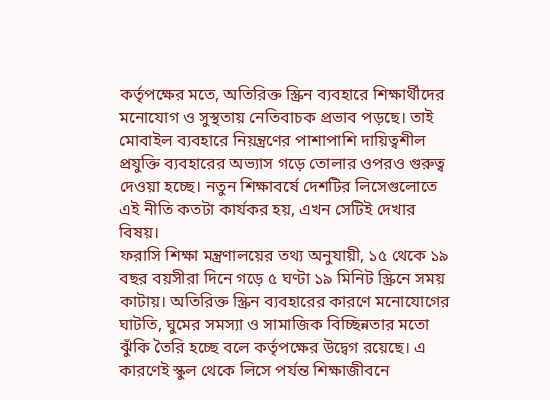কর্তৃপক্ষের মতে, অতিরিক্ত স্ক্রিন ব্যবহারে শিক্ষার্থীদের মনোযোগ ও সুস্থতায় নেতিবাচক প্রভাব পড়ছে। তাই মোবাইল ব্যবহারে নিয়ন্ত্রণের পাশাপাশি দায়িত্বশীল প্রযুক্তি ব্যবহারের অভ্যাস গড়ে তোলার ওপরও গুরুত্ব দেওয়া হচ্ছে। নতুন শিক্ষাবর্ষে দেশটির লিসেগুলোতে এই নীতি কতটা কার্যকর হয়, এখন সেটিই দেখার বিষয়।
ফরাসি শিক্ষা মন্ত্রণালয়ের তথ্য অনুযায়ী, ১৫ থেকে ১৯ বছর বয়সীরা দিনে গড়ে ৫ ঘণ্টা ১৯ মিনিট স্ক্রিনে সময় কাটায়। অতিরিক্ত স্ক্রিন ব্যবহারের কারণে মনোযোগের ঘাটতি, ঘুমের সমস্যা ও সামাজিক বিচ্ছিন্নতার মতো ঝুঁকি তৈরি হচ্ছে বলে কর্তৃপক্ষের উদ্বেগ রয়েছে। এ কারণেই স্কুল থেকে লিসে পর্যন্ত শিক্ষাজীবনে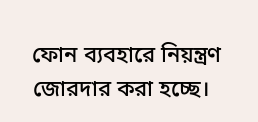ফোন ব্যবহারে নিয়ন্ত্রণ জোরদার করা হচ্ছে।